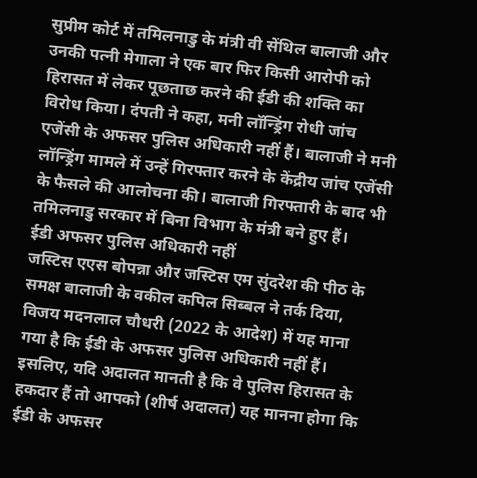सुप्रीम कोर्ट में तमिलनाडु के मंत्री वी सेंथिल बालाजी और उनकी पत्नी मेगाला ने एक बार फिर किसी आरोपी को हिरासत में लेकर पूछताछ करने की ईडी की शक्ति का विरोध किया। दंपती ने कहा, मनी लॉन्ड्रिंग रोधी जांच एजेंसी के अफसर पुलिस अधिकारी नहीं हैं। बालाजी ने मनी लॉन्ड्रिंग मामले में उन्हें गिरफ्तार करने के केंद्रीय जांच एजेंसी के फैसले की आलोचना की। बालाजी गिरफ्तारी के बाद भी तमिलनाडु सरकार में बिना विभाग के मंत्री बने हुए हैं।
ईडी अफसर पुलिस अधिकारी नहीं
जस्टिस एएस बोपन्ना और जस्टिस एम सुंदरेश की पीठ के समक्ष बालाजी के वकील कपिल सिब्बल ने तर्क दिया, विजय मदनलाल चौधरी (2022 के आदेश) में यह माना गया है कि ईडी के अफसर पुलिस अधिकारी नहीं हैं। इसलिए, यदि अदालत मानती है कि वे पुलिस हिरासत के हकदार हैं तो आपको (शीर्ष अदालत) यह मानना होगा कि ईडी के अफसर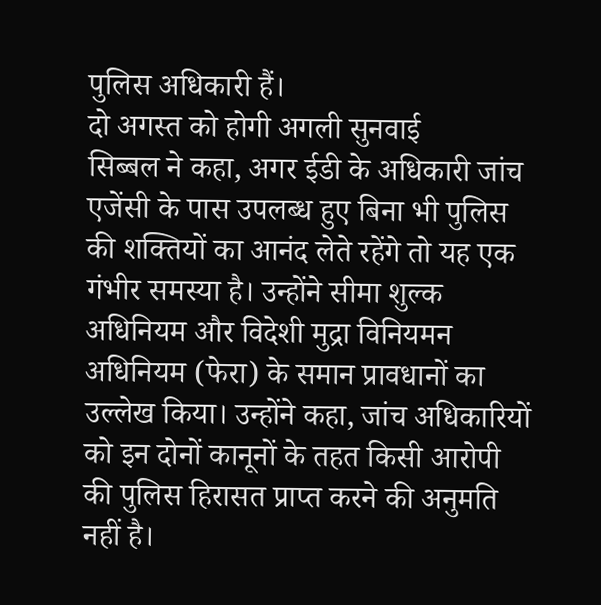पुलिस अधिकारी हैं।
दो अगस्त को होगी अगली सुनवाई
सिब्बल ने कहा, अगर ईडी के अधिकारी जांच एजेंसी के पास उपलब्ध हुए बिना भी पुलिस की शक्तियों का आनंद लेते रहेंगे तो यह एक गंभीर समस्या है। उन्होंने सीमा शुल्क अधिनियम और विदेशी मुद्रा विनियमन अधिनियम (फेरा) के समान प्रावधानों का उल्लेख किया। उन्होंने कहा, जांच अधिकारियों को इन दोनों कानूनों के तहत किसी आरोपी की पुलिस हिरासत प्राप्त करने की अनुमति नहीं है।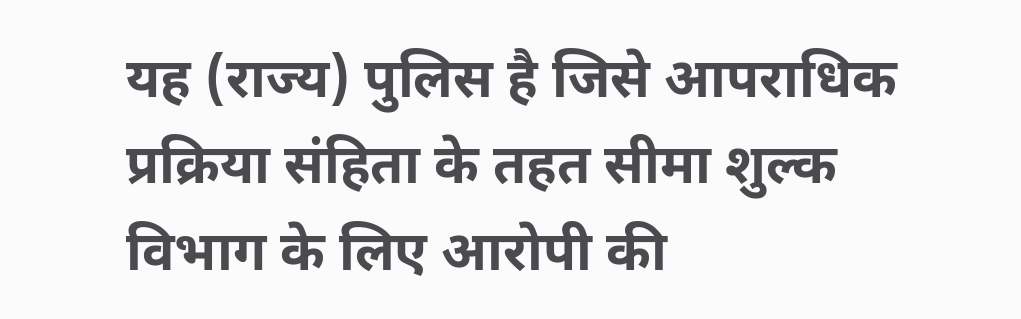यह (राज्य) पुलिस है जिसे आपराधिक प्रक्रिया संहिता के तहत सीमा शुल्क विभाग के लिए आरोपी की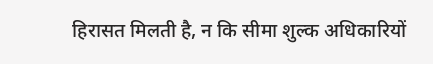हिरासत मिलती है, न कि सीमा शुल्क अधिकारियों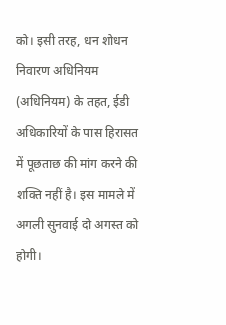को। इसी तरह, धन शोधन निवारण अधिनियम (अधिनियम) के तहत, ईडी अधिकारियों के पास हिरासत में पूछताछ की मांग करने की शक्ति नहीं है। इस मामले में अगली सुनवाई दो अगस्त को होगी।